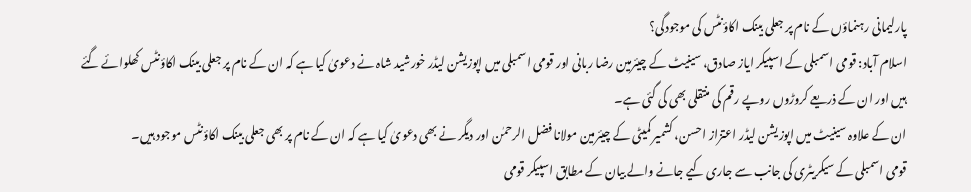پارلیمانی رہنماؤں کے نام پر جعلی بینک اکاؤنٹس کی موجودگی؟
اسلام آباد: قومی اسمبلی کے اسپیکر ایاز صادق، سینیٹ کے چیئرمین رضا ربانی اور قومی اسمبلی میں اپوزیشن لیڈر خورشید شاہ نے دعویٰ کیا ہے کہ ان کے نام پر جعلی بینک اکاؤنٹس کھلوائے گئے ہیں اور ان کے ذریعے کروڑوں روپے رقم کی منتقلی بھی کی گئی ہے۔
ان کے علاوہ سینیٹ میں اپوزیشن لیڈر اعتزاز احسن، کشمیر کمیٹی کے چیئرمین مولانا فضل الرحمٰن اور دیگر نے بھی دعویٰ کیا ہے کہ ان کے نام پر بھی جعلی بینک اکاؤنٹس موجود ہیں۔
قومی اسمبلی کے سیکریٹری کی جانب سے جاری کیے جانے والے بیان کے مطابق اسپیکر قومی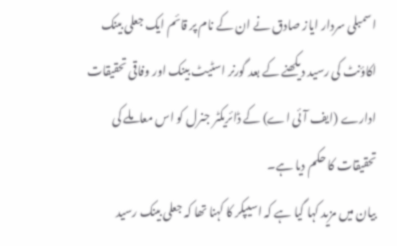اسمبلی سردار ایاز صادق نے ان کے نام پر قائم ایک جعلی بینک اکاؤنٹ کی رسید دیکھنے کے بعد گورنر اسٹیٹ بینک اور وفاقی تحقیقات ادارے (ایف آئی اے) کے ڈائریکٹر جنرل کو اس معاملے کی تحقیقات کا حکم دیا ہے۔
بیان میں مزید کہا گیا ہے کہ اسیپکر کا کہنا تھا کہ جعلی بینک رسید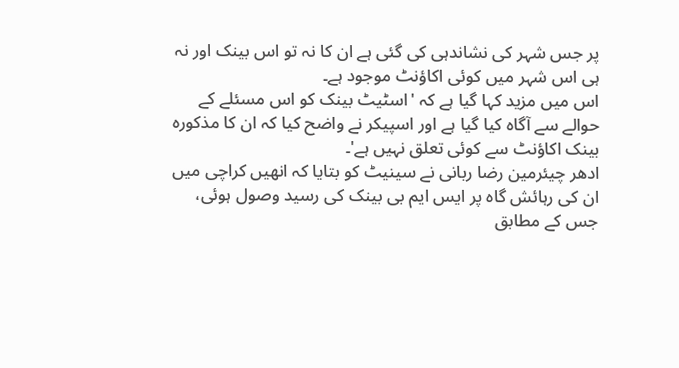پر جس شہر کی نشاندہی کی گئی ہے ان کا نہ تو اس بینک اور نہ ہی اس شہر میں کوئی اکاؤنٹ موجود ہے۔
اس میں مزید کہا گیا ہے کہ 'اسٹیٹ بینک کو اس مسئلے کے حوالے سے آگاہ کیا گیا ہے اور اسپیکر نے واضح کیا کہ ان کا مذکورہ بینک اکاؤنٹ سے کوئی تعلق نہیں ہے'۔
ادھر چیئرمین رضا ربانی نے سینیٹ کو بتایا کہ انھیں کراچی میں ان کی رہائش گاہ پر ایس ایم بی بینک کی رسید وصول ہوئی، جس کے مطابق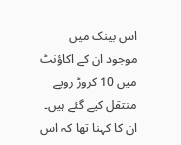اس بینک میں موجود ان کے اکاؤنٹ میں 10 کروڑ روپے منتقل کیے گئے ہیں۔
ان کا کہنا تھا کہ اس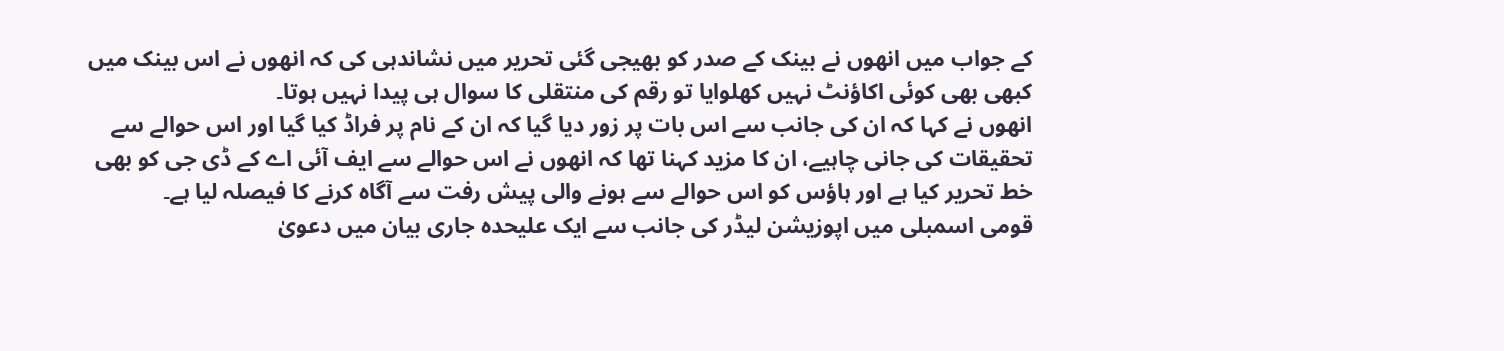کے جواب میں انھوں نے بینک کے صدر کو بھیجی گئی تحریر میں نشاندہی کی کہ انھوں نے اس بینک میں کبھی بھی کوئی اکاؤنٹ نہیں کھلوایا تو رقم کی منتقلی کا سوال ہی پیدا نہیں ہوتا۔
انھوں نے کہا کہ ان کی جانب سے اس بات پر زور دیا گیا کہ ان کے نام پر فراڈ کیا گیا اور اس حوالے سے تحقیقات کی جانی چاہیے، ان کا مزید کہنا تھا کہ انھوں نے اس حوالے سے ایف آئی اے کے ڈی جی کو بھی خط تحریر کیا ہے اور ہاؤس کو اس حوالے سے ہونے والی پیش رفت سے آگاہ کرنے کا فیصلہ لیا ہے۔
قومی اسمبلی میں اپوزیشن لیڈر کی جانب سے ایک علیحدہ جاری بیان میں دعویٰ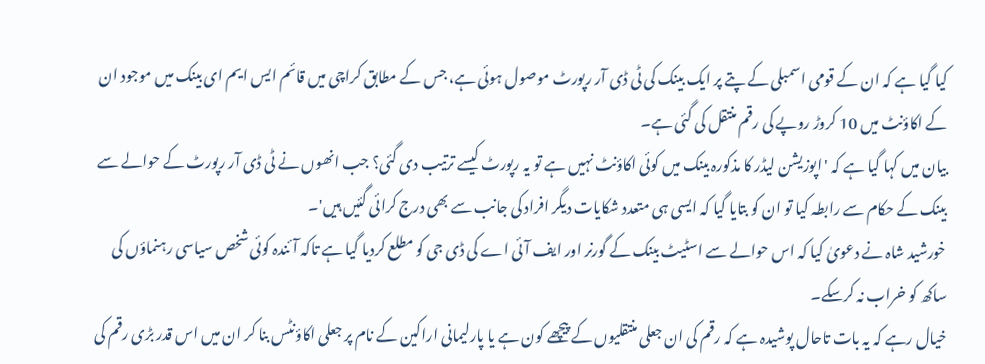کیا گیا ہے کہ ان کے قومی اسمبلی کے پتے پر ایک بینک کی ٹی ڈی آر رپورٹ موصول ہوئی ہے، جس کے مطابق کراچی میں قائم ایس ایم ای بینک میں موجود ان کے اکاؤنٹ میں 10 کروڑ روپے کی رقم منتقل کی گئی ہے۔
بیان میں کہا گیا ہے کہ 'اپوزیشن لیڈر کا مذکورہ بینک میں کوئی اکاؤنٹ نہیں ہے تو یہ رپورٹ کیسے ترتیب دی گئی؟ جب انھوں نے ٹی ڈی آر رپورٹ کے حوالے سے بینک کے حکام سے رابطہ کیا تو ان کو بتایا گیا کہ ایسی ہی متعدد شکایات دیگر افراد کی جانب سے بھی درج کرائی گئیں ہیں'۔
خورشید شاہ نے دعویٰ کیا کہ اس حوالے سے اسٹیٹ بینک کے گورنر اور ایف آئی اے کی ڈی جی کو مطلع کردیا گیا ہے تاکہ آئندہ کوئی شخص سیاسی رہنماؤں کی ساکھ کو خراب نہ کرسکے۔
خیال رہے کہ یہ بات تاحال پوشیدہ ہے کہ رقم کی ان جعلی منتقلیوں کے پیچھے کون ہے یا پارلیمانی اراکین کے نام پر جعلی اکاؤنٹس بنا کر ان میں اس قدر بڑی رقم کی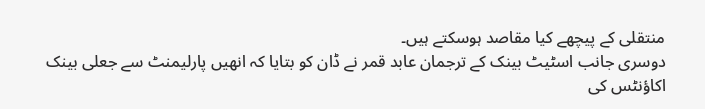منتقلی کے پیچھے کیا مقاصد ہوسکتے ہیں۔
دوسری جانب اسٹیٹ بینک کے ترجمان عابد قمر نے ڈان کو بتایا کہ انھیں پارلیمنٹ سے جعلی بینک اکاؤنٹس کی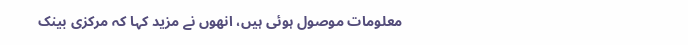معلومات موصول ہوئی ہیں، انھوں نے مزید کہا کہ مرکزی بینک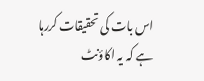اس بات کی تحقیقات کررہا ہے کہ یہ اکاؤنٹ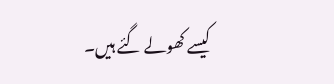کیسے کھولے گئے ہیں۔